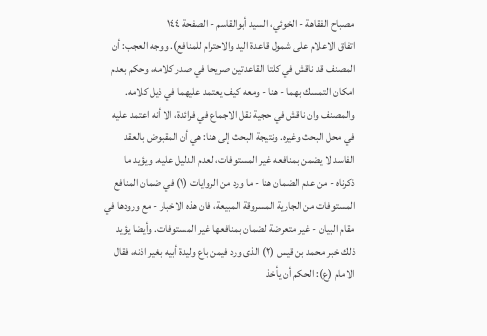مصباح الفقاهة - الخوئي، السيد أبوالقاسم - الصفحة ١٤٤
اتفاق الاعلام على شمول قاعدة اليد والاحترام للمنافع). ووجه العجب: أن المصنف قد ناقش في كلتا القاعدتين صريحا في صدر كلامه، وحكم بعدم امكان التمسك بهما - هنا - ومعه كيف يعتمد عليهما في ذيل كلامه. والمصنف وان ناقش في حجية نقل الاجماع في فرائدة، الا أنه اعتمد عليه في محل البحث وغيره. ونتيجة البحث إلى هنا: هي أن المقبوض بالعقد الفاسد لا يضمن بمنافعه غير المستوفات، لعدم الدليل عليه. ويؤيد ما ذكرناه - من عدم الضمان هنا - ما ورد من الروايات (١) في ضمان المنافع المستوفات من الجارية المسروقة المبيعة، فان هذه الاخبار - مع ورودها في مقام البيان - غير متعرضة لضمان بمنافعها غير المستوفات. وأيضا يؤيد ذلك خبر محمد بن قيس (٢) الذى ورد فيمن باع وليدة أبيه بغير اذنه، فقال الامام (ع): الحكم أن يأخذ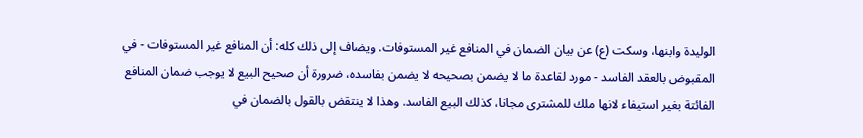الوليدة وابنها، وسكت (ع) عن بيان الضمان في المنافع غير المستوفات. ويضاف إلى ذلك كله: أن المنافع غير المستوفات - في المقبوض بالعقد الفاسد - مورد لقاعدة ما لا يضمن بصحيحه لا يضمن بفاسده، ضرورة أن صحيح البيع لا يوجب ضمان المنافع الفائتة بغير استيفاء لانها ملك للمشترى مجانا، كذلك البيع الفاسد. وهذا لا ينتقض بالقول بالضمان في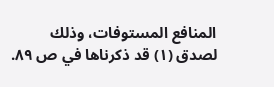المنافع المستوفات، وذلك لصدق (١) قد ذكرناها في ص ٨٩.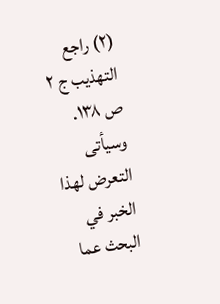(٢) راجع التهذيب ج ٢ ص ١٣٨. وسيأتى التعرض لهذا الخبر في البحث عما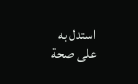استدل به على صحة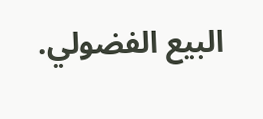البيع الفضولي.